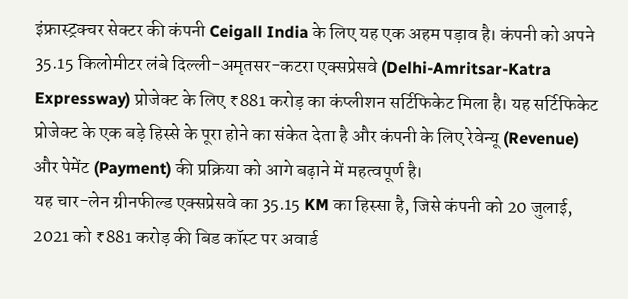इंफ्रास्ट्रक्चर सेक्टर की कंपनी Ceigall India के लिए यह एक अहम पड़ाव है। कंपनी को अपने 35.15 किलोमीटर लंबे दिल्ली-अमृतसर-कटरा एक्सप्रेसवे (Delhi-Amritsar-Katra Expressway) प्रोजेक्ट के लिए ₹881 करोड़ का कंप्लीशन सर्टिफिकेट मिला है। यह सर्टिफिकेट प्रोजेक्ट के एक बड़े हिस्से के पूरा होने का संकेत देता है और कंपनी के लिए रेवेन्यू (Revenue) और पेमेंट (Payment) की प्रक्रिया को आगे बढ़ाने में महत्वपूर्ण है।
यह चार-लेन ग्रीनफील्ड एक्सप्रेसवे का 35.15 KM का हिस्सा है, जिसे कंपनी को 20 जुलाई, 2021 को ₹881 करोड़ की बिड कॉस्ट पर अवार्ड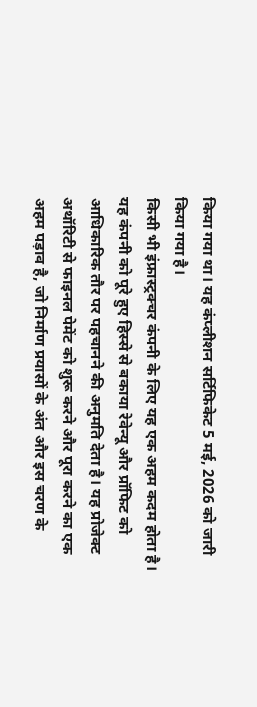किया गया था। यह कंप्लीशन सर्टिफिकेट 5 मई, 2026 को जारी किया गया है।
किसी भी इंफ्रास्ट्रक्चर कंपनी के लिए यह एक अहम कदम होता है। यह कंपनी को पूरे हुए हिस्से से बकाया रेवेन्यू और प्रॉफिट को आधिकारिक तौर पर पहचानने की अनुमति देता है। यह प्रोजेक्ट अथॉरिटी से फाइनल पेमेंट को शुरू करने और पूरा करने का एक अहम पड़ाव है, जो निर्माण प्रयासों के अंत और इस चरण के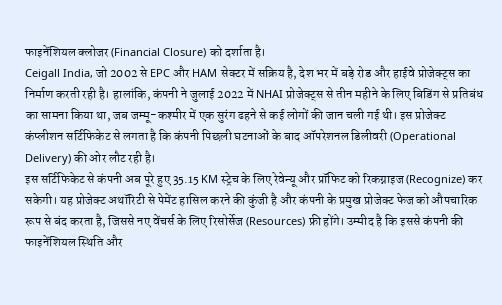फाइनेंशियल क्लोजर (Financial Closure) को दर्शाता है।
Ceigall India, जो 2002 से EPC और HAM सेक्टर में सक्रिय है, देश भर में बड़े रोड और हाईवे प्रोजेक्ट्स का निर्माण करती रही है। हालांकि, कंपनी ने जुलाई 2022 में NHAI प्रोजेक्ट्स से तीन महीने के लिए बिडिंग से प्रतिबंध का सामना किया था, जब जम्मू-कश्मीर में एक सुरंग ढहने से कई लोगों की जान चली गई थी। इस प्रोजेक्ट कंप्लीशन सर्टिफिकेट से लगता है कि कंपनी पिछली घटनाओं के बाद ऑपरेशनल डिलीवरी (Operational Delivery) की ओर लौट रही है।
इस सर्टिफिकेट से कंपनी अब पूरे हुए 35.15 KM स्ट्रेच के लिए रेवेन्यू और प्रॉफिट को रिकग्नाइज (Recognize) कर सकेगी। यह प्रोजेक्ट अथॉरिटी से पेमेंट हासिल करने की कुंजी है और कंपनी के प्रमुख प्रोजेक्ट फेज को औपचारिक रूप से बंद करता है, जिससे नए वेंचर्स के लिए रिसोर्सेज (Resources) फ्री होंगे। उम्मीद है कि इससे कंपनी की फाइनेंशियल स्थिति और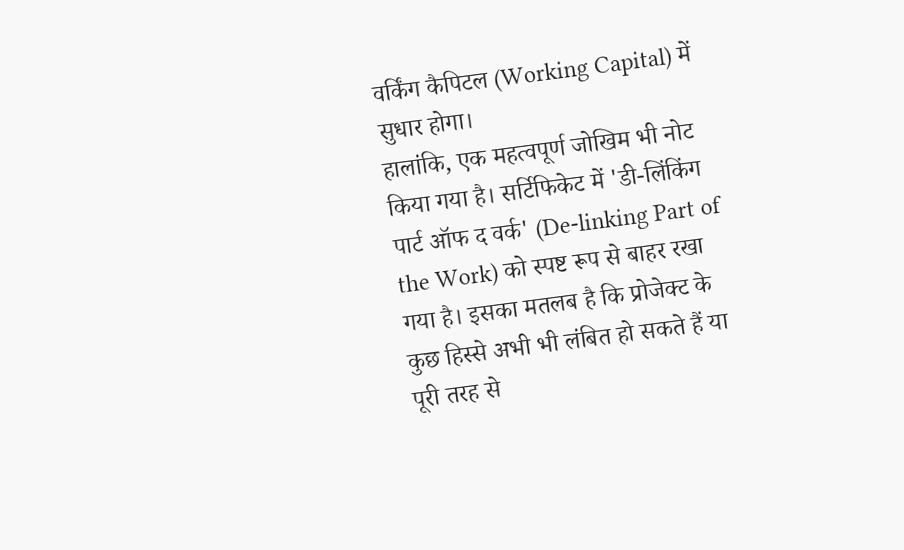वर्किंग कैपिटल (Working Capital) में सुधार होगा।
हालांकि, एक महत्वपूर्ण जोखिम भी नोट किया गया है। सर्टिफिकेट में 'डी-लिंकिंग पार्ट ऑफ द वर्क' (De-linking Part of the Work) को स्पष्ट रूप से बाहर रखा गया है। इसका मतलब है कि प्रोजेक्ट के कुछ हिस्से अभी भी लंबित हो सकते हैं या पूरी तरह से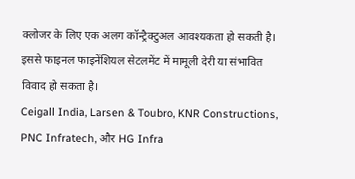क्लोजर के लिए एक अलग कॉन्ट्रैक्टुअल आवश्यकता हो सकती है। इससे फाइनल फाइनेंशियल सेटलमेंट में मामूली देरी या संभावित विवाद हो सकता है।
Ceigall India, Larsen & Toubro, KNR Constructions, PNC Infratech, और HG Infra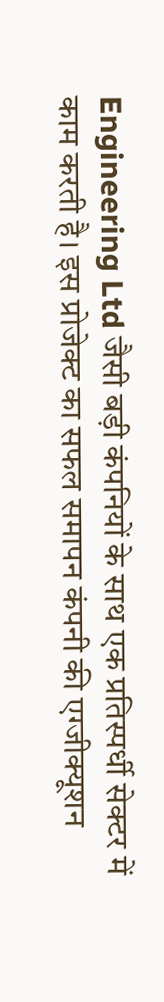Engineering Ltd जैसी बड़ी कंपनियों के साथ एक प्रतिस्पर्धी सेक्टर में काम करती है। इस प्रोजेक्ट का सफल समापन कंपनी की एग्जीक्यूशन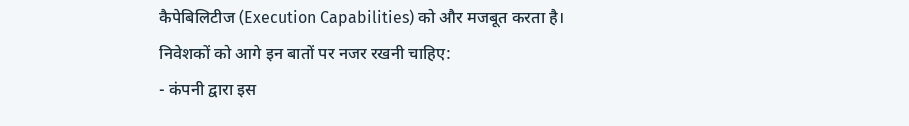कैपेबिलिटीज (Execution Capabilities) को और मजबूत करता है।
निवेशकों को आगे इन बातों पर नजर रखनी चाहिए:
- कंपनी द्वारा इस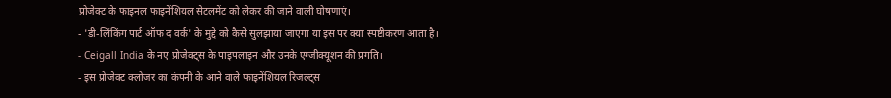प्रोजेक्ट के फाइनल फाइनेंशियल सेटलमेंट को लेकर की जाने वाली घोषणाएं।
- 'डी-लिंकिंग पार्ट ऑफ द वर्क' के मुद्दे को कैसे सुलझाया जाएगा या इस पर क्या स्पष्टीकरण आता है।
- Ceigall India के नए प्रोजेक्ट्स के पाइपलाइन और उनके एग्जीक्यूशन की प्रगति।
- इस प्रोजेक्ट क्लोजर का कंपनी के आने वाले फाइनेंशियल रिजल्ट्स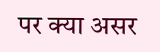पर क्या असर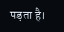पड़ता है।